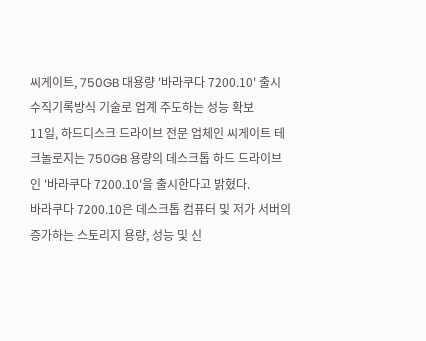씨게이트, 750GB 대용량 '바라쿠다 7200.10' 출시
수직기록방식 기술로 업계 주도하는 성능 확보
11일, 하드디스크 드라이브 전문 업체인 씨게이트 테크놀로지는 750GB 용량의 데스크톱 하드 드라이브인 '바라쿠다 7200.10'을 출시한다고 밝혔다.
바라쿠다 7200.10은 데스크톱 컴퓨터 및 저가 서버의 증가하는 스토리지 용량, 성능 및 신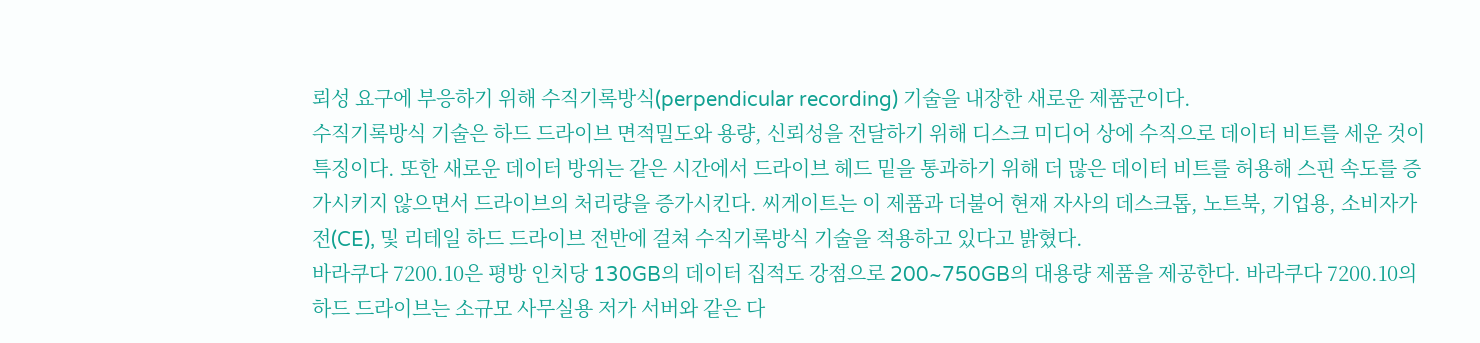뢰성 요구에 부응하기 위해 수직기록방식(perpendicular recording) 기술을 내장한 새로운 제품군이다.
수직기록방식 기술은 하드 드라이브 면적밀도와 용량, 신뢰성을 전달하기 위해 디스크 미디어 상에 수직으로 데이터 비트를 세운 것이 특징이다. 또한 새로운 데이터 방위는 같은 시간에서 드라이브 헤드 밑을 통과하기 위해 더 많은 데이터 비트를 허용해 스핀 속도를 증가시키지 않으면서 드라이브의 처리량을 증가시킨다. 씨게이트는 이 제품과 더불어 현재 자사의 데스크톱, 노트북, 기업용, 소비자가전(CE), 및 리테일 하드 드라이브 전반에 걸쳐 수직기록방식 기술을 적용하고 있다고 밝혔다.
바라쿠다 7200.10은 평방 인치당 130GB의 데이터 집적도 강점으로 200~750GB의 대용량 제품을 제공한다. 바라쿠다 7200.10의 하드 드라이브는 소규모 사무실용 저가 서버와 같은 다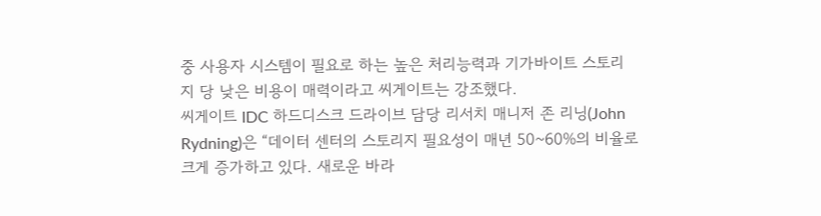중 사용자 시스템이 필요로 하는 높은 처리능력과 기가바이트 스토리지 당 낮은 비용이 매력이라고 씨게이트는 강조했다.
씨게이트 IDC 하드디스크 드라이브 담당 리서치 매니저 존 리닝(John Rydning)은 “데이터 센터의 스토리지 필요성이 매년 50~60%의 비율로 크게 증가하고 있다. 새로운 바라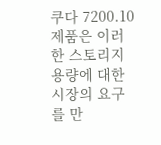쿠다 7200.10 제품은 이러한 스토리지 용량에 대한 시장의 요구를 만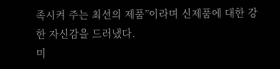족시켜 주는 최선의 제품”이라며 신제품에 대한 강한 자신감을 드러냈다.
미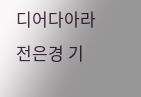디어다아라 전은경 기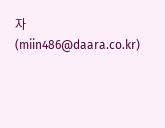자(miin486@daara.co.kr)